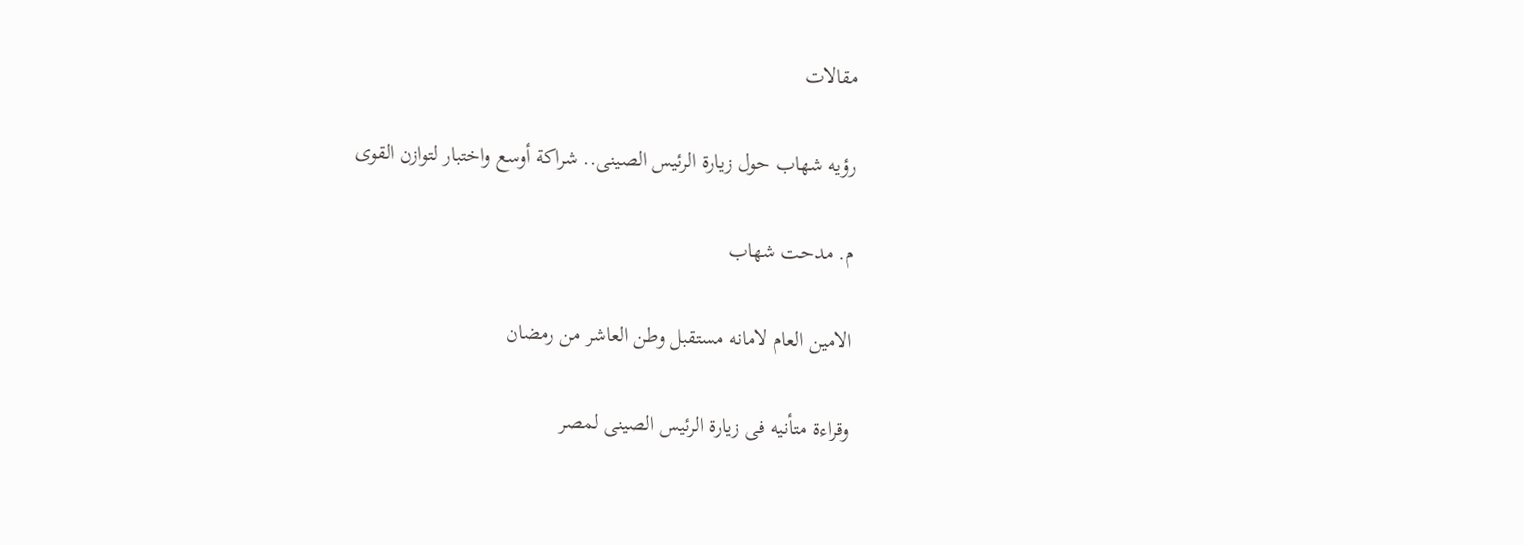مقالات

رؤيه شهاب حول زيارة الرئيس الصينى.. شراكة أوسع واختبار لتوازن القوى

م. مدحت شهاب

الامين العام لامانه مستقبل وطن العاشر من رمضان

وقراءة متأنيه فى زيارة الرئيس الصينى لمصر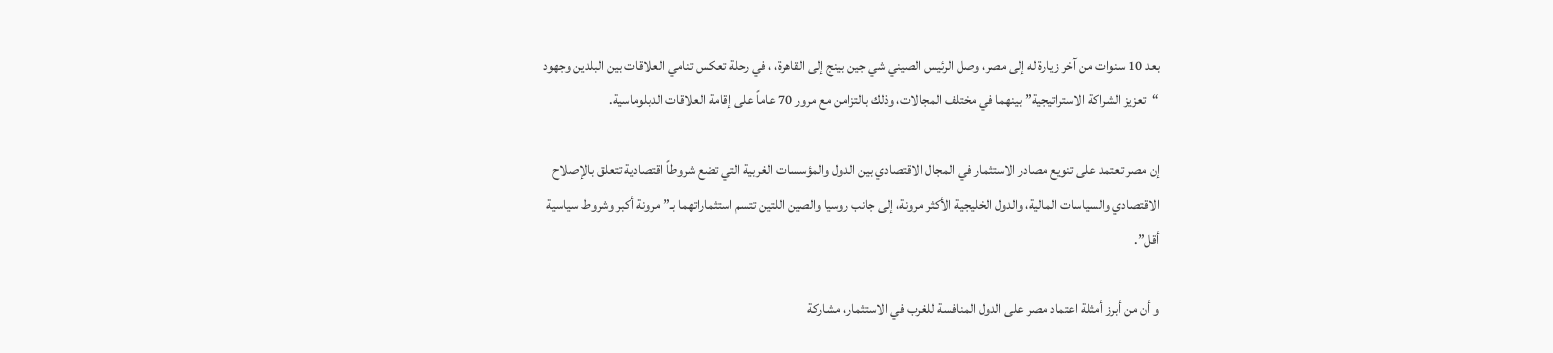بعد 10 سنوات من آخر زيارة له إلى مصر، وصل الرئيس الصيني شي جين بينج إلى القاهرة، ، في رحلة تعكس تنامي العلاقات بين البلدين وجهود “تعزيز الشراكة الاستراتيجية” بينهما في مختلف المجالات، وذلك بالتزامن مع مرور 70 عاماً على إقامة العلاقات الدبلوماسية.

إن مصر تعتمد على تنويع مصادر الاستثمار في المجال الاقتصادي بين الدول والمؤسسات الغربية التي تضع شروطاً اقتصادية تتعلق بالإصلاح الاقتصادي والسياسات المالية، والدول الخليجية الأكثر مرونة، إلى جانب روسيا والصين اللتين تتسم استثماراتهما بـ”مرونة أكبر وشروط سياسية أقل”.

و أن من أبرز أمثلة اعتماد مصر على الدول المنافسة للغرب في الاستثمار، مشاركة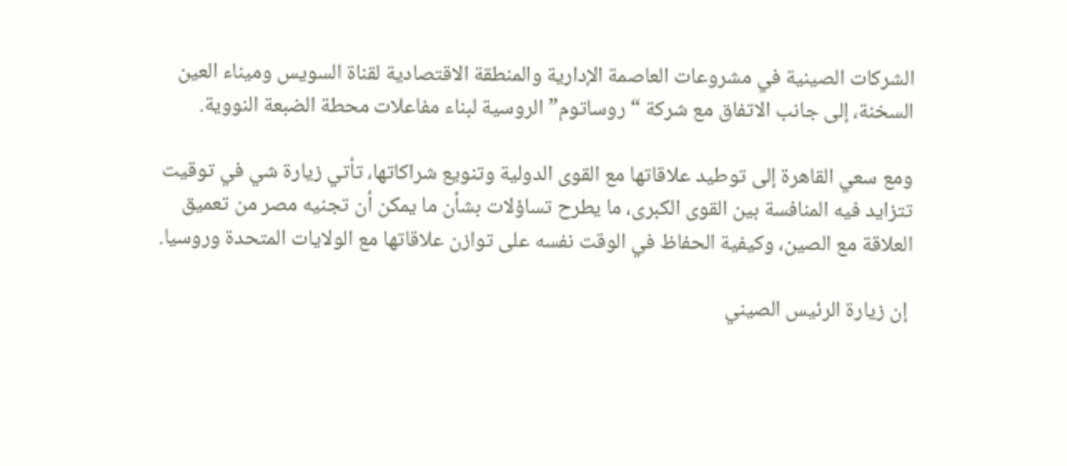الشركات الصينية في مشروعات العاصمة الإدارية والمنطقة الاقتصادية لقناة السويس وميناء العين السخنة، إلى جانب الاتفاق مع شركة “روساتوم” الروسية لبناء مفاعلات محطة الضبعة النووية.

ومع سعي القاهرة إلى توطيد علاقاتها مع القوى الدولية وتنويع شراكاتها، تأتي زيارة شي في توقيت تتزايد فيه المنافسة بين القوى الكبرى، ما يطرح تساؤلات بشأن ما يمكن أن تجنيه مصر من تعميق العلاقة مع الصين، وكيفية الحفاظ في الوقت نفسه على توازن علاقاتها مع الولايات المتحدة وروسيا.

 إن زيارة الرئيس الصيني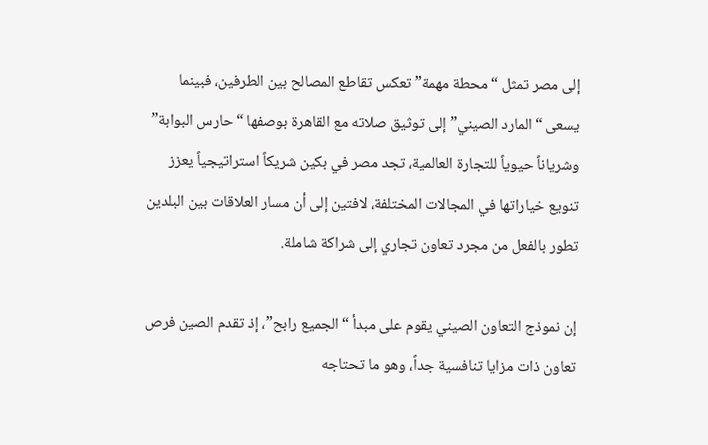إلى مصر تمثل “محطة مهمة” تعكس تقاطع المصالح بين الطرفين، فبينما يسعى “المارد الصيني” إلى توثيق صلاته مع القاهرة بوصفها “حارس البوابة” وشرياناً حيوياً للتجارة العالمية، تجد مصر في بكين شريكاً استراتيجياً يعزز تنويع خياراتها في المجالات المختلفة، لافتين إلى أن مسار العلاقات بين البلدين تطور بالفعل من مجرد تعاون تجاري إلى شراكة شاملة.

إن نموذج التعاون الصيني يقوم على مبدأ “الجميع رابح”، إذ تقدم الصين فرص تعاون ذات مزايا تنافسية جداً، وهو ما تحتاجه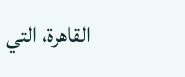القاهرة، التي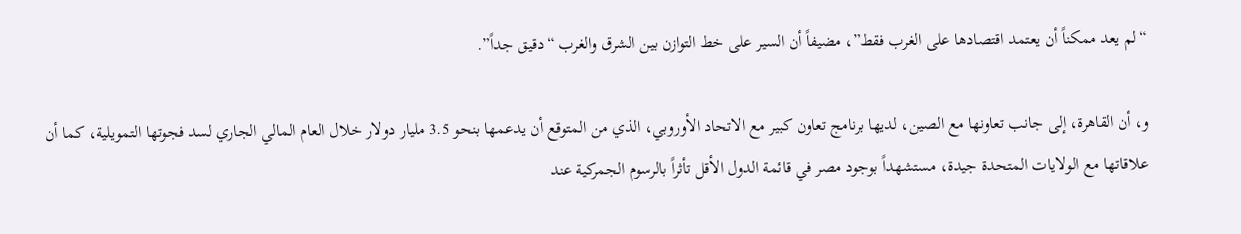“لم يعد ممكناً أن يعتمد اقتصادها على الغرب فقط”، مضيفاً أن السير على خط التوازن بين الشرق والغرب “دقيق جداً”.

و، أن القاهرة، إلى جانب تعاونها مع الصين، لديها برنامج تعاون كبير مع الاتحاد الأوروبي، الذي من المتوقع أن يدعمها بنحو 3.5 مليار دولار خلال العام المالي الجاري لسد فجوتها التمويلية، كما أن علاقاتها مع الولايات المتحدة جيدة، مستشهداً بوجود مصر في قائمة الدول الأقل تأثراً بالرسوم الجمركية عند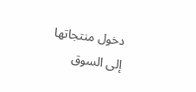دخول منتجاتها إلى السوق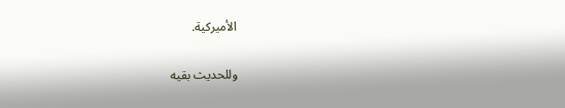الأميركية.

وللحديث بقيه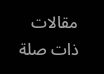مقالات ذات صلة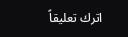اترك تعليقاً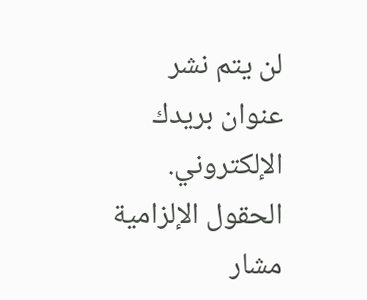لن يتم نشر عنوان بريدك الإلكتروني. الحقول الإلزامية مشار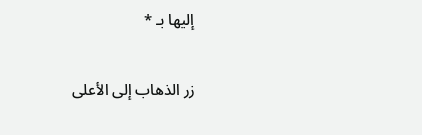إليها بـ *

زر الذهاب إلى الأعلى